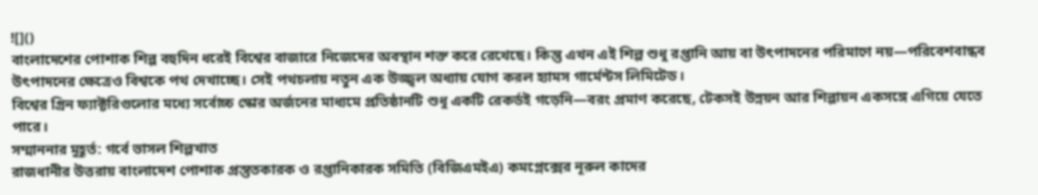![]()
বাংলাদেশের পোশাক শিল্প বহুদিন ধরেই বিশ্বের বাজারে নিজেদের অবস্থান শক্ত করে রেখেছে। কিন্তু এখন এই শিল্প শুধু রপ্তানি আয় বা উৎপাদনের পরিমাণে নয়—পরিবেশবান্ধব উৎপাদনের ক্ষেত্রেও বিশ্বকে পথ দেখাচ্ছে। সেই পথচলায় নতুন এক উজ্জ্বল অধ্যায় যোগ করল হ্যামস গার্মেন্টস লিমিটেড।
বিশ্বের গ্রিন ফ্যাক্টরিগুলোর মধ্যে সর্বোচ্চ স্কোর অর্জনের মাধ্যমে প্রতিষ্ঠানটি শুধু একটি রেকর্ডই গড়েনি—বরং প্রমাণ করেছে, টেকসই উন্নয়ন আর শিল্পায়ন একসঙ্গে এগিয়ে যেতে পারে।
সম্মাননার মুহূর্ত: গর্বে ভাসল শিল্পখাত
রাজধানীর উত্তরায় বাংলাদেশ পোশাক প্রস্তুতকারক ও রপ্তানিকারক সমিতি (বিজিএমইএ) কমপ্লেক্সের নূরুল কাদের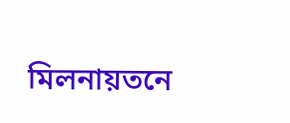মিলনায়তনে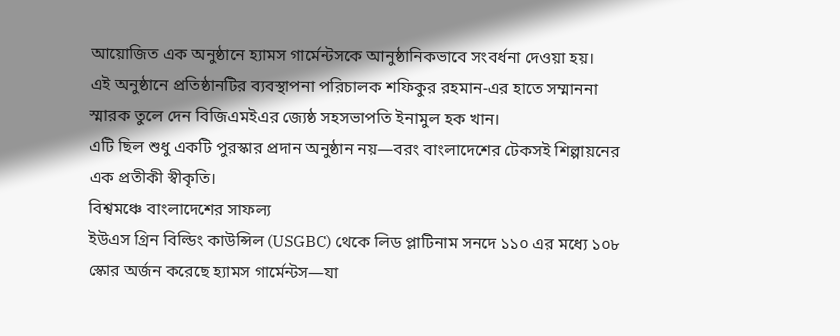আয়োজিত এক অনুষ্ঠানে হ্যামস গার্মেন্টসকে আনুষ্ঠানিকভাবে সংবর্ধনা দেওয়া হয়।
এই অনুষ্ঠানে প্রতিষ্ঠানটির ব্যবস্থাপনা পরিচালক শফিকুর রহমান-এর হাতে সম্মাননা স্মারক তুলে দেন বিজিএমইএর জ্যেষ্ঠ সহসভাপতি ইনামুল হক খান।
এটি ছিল শুধু একটি পুরস্কার প্রদান অনুষ্ঠান নয়—বরং বাংলাদেশের টেকসই শিল্পায়নের এক প্রতীকী স্বীকৃতি।
বিশ্বমঞ্চে বাংলাদেশের সাফল্য
ইউএস গ্রিন বিল্ডিং কাউন্সিল (USGBC) থেকে লিড প্লাটিনাম সনদে ১১০ এর মধ্যে ১০৮ স্কোর অর্জন করেছে হ্যামস গার্মেন্টস—যা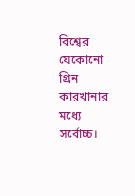বিশ্বের যেকোনো গ্রিন কারখানার মধ্যে সর্বোচ্চ।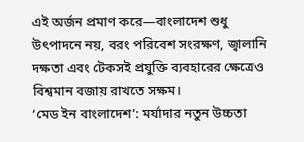এই অর্জন প্রমাণ করে—বাংলাদেশ শুধু উৎপাদনে নয়, বরং পরিবেশ সংরক্ষণ, জ্বালানি দক্ষতা এবং টেকসই প্রযুক্তি ব্যবহারের ক্ষেত্রেও বিশ্বমান বজায় রাখতে সক্ষম।
‘মেড ইন বাংলাদেশ’: মর্যাদার নতুন উচ্চতা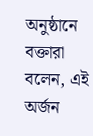অনুষ্ঠানে বক্তারা বলেন, এই অর্জন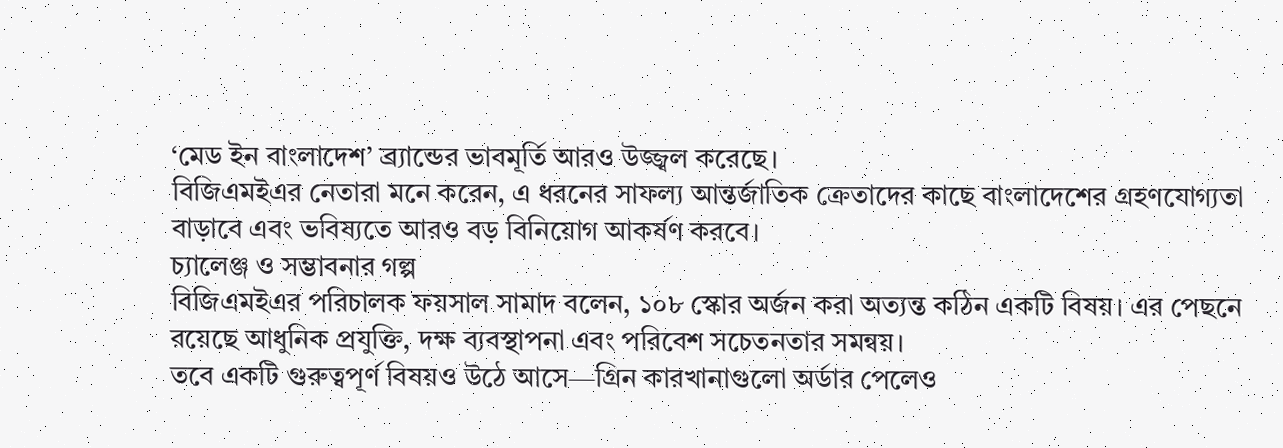‘মেড ইন বাংলাদেশ’ ব্র্যান্ডের ভাবমূর্তি আরও উজ্জ্বল করেছে।
বিজিএমইএর নেতারা মনে করেন, এ ধরনের সাফল্য আন্তর্জাতিক ক্রেতাদের কাছে বাংলাদেশের গ্রহণযোগ্যতা বাড়াবে এবং ভবিষ্যতে আরও বড় বিনিয়োগ আকর্ষণ করবে।
চ্যালেঞ্জ ও সম্ভাবনার গল্প
বিজিএমইএর পরিচালক ফয়সাল সামাদ বলেন, ১০৮ স্কোর অর্জন করা অত্যন্ত কঠিন একটি বিষয়। এর পেছনে রয়েছে আধুনিক প্রযুক্তি, দক্ষ ব্যবস্থাপনা এবং পরিবেশ সচেতনতার সমন্বয়।
তবে একটি গুরুত্বপূর্ণ বিষয়ও উঠে আসে—গ্রিন কারখানাগুলো অর্ডার পেলেও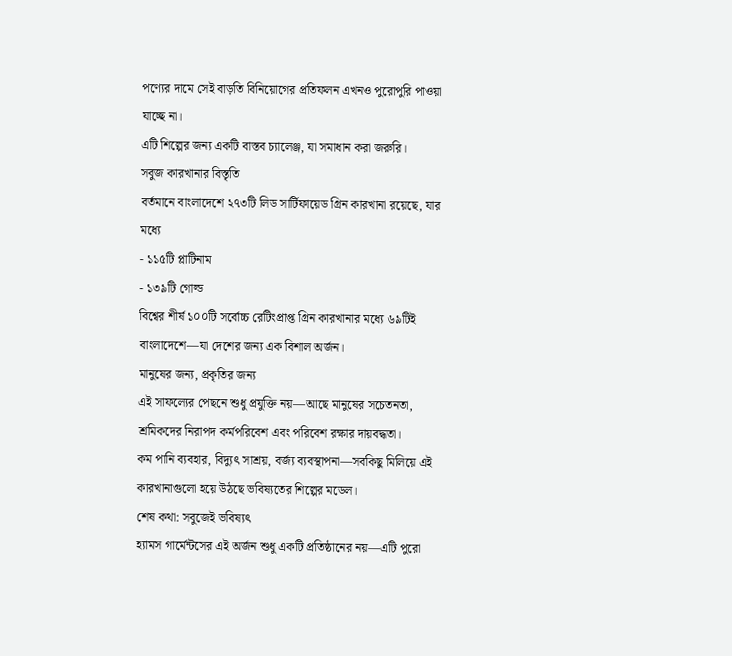পণ্যের দামে সেই বাড়তি বিনিয়োগের প্রতিফলন এখনও পুরোপুরি পাওয়া যাচ্ছে না।
এটি শিল্পের জন্য একটি বাস্তব চ্যালেঞ্জ, যা সমাধান করা জরুরি।
সবুজ কারখানার বিস্তৃতি
বর্তমানে বাংলাদেশে ২৭৩টি লিড সার্টিফায়েড গ্রিন কারখানা রয়েছে, যার মধ্যে
- ১১৫টি প্লাটিনাম
- ১৩৯টি গোল্ড
বিশ্বের শীর্ষ ১০০টি সর্বোচ্চ রেটিংপ্রাপ্ত গ্রিন কারখানার মধ্যে ৬৯টিই বাংলাদেশে—যা দেশের জন্য এক বিশাল অর্জন।
মানুষের জন্য, প্রকৃতির জন্য
এই সাফল্যের পেছনে শুধু প্রযুক্তি নয়—আছে মানুষের সচেতনতা, শ্রমিকদের নিরাপদ কর্মপরিবেশ এবং পরিবেশ রক্ষার দায়বদ্ধতা।
কম পানি ব্যবহার, বিদ্যুৎ সাশ্রয়, বর্জ্য ব্যবস্থাপনা—সবকিছু মিলিয়ে এই কারখানাগুলো হয়ে উঠছে ভবিষ্যতের শিল্পের মডেল।
শেষ কথা: সবুজেই ভবিষ্যৎ
হ্যামস গার্মেন্টসের এই অর্জন শুধু একটি প্রতিষ্ঠানের নয়—এটি পুরো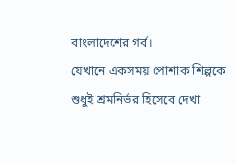বাংলাদেশের গর্ব।
যেখানে একসময় পোশাক শিল্পকে শুধুই শ্রমনির্ভর হিসেবে দেখা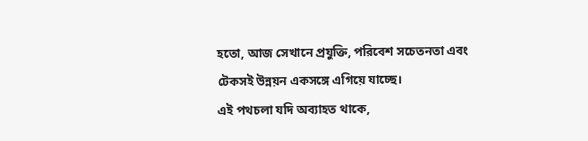হতো, আজ সেখানে প্রযুক্তি, পরিবেশ সচেতনতা এবং টেকসই উন্নয়ন একসঙ্গে এগিয়ে যাচ্ছে।
এই পথচলা যদি অব্যাহত থাকে,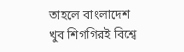তাহলে বাংলাদেশ খুব শিগগিরই বিশ্বে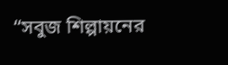“সবুজ শিল্পায়নের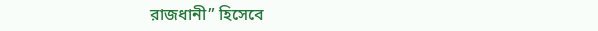রাজধানী” হিসেবে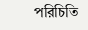পরিচিতি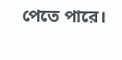পেতে পারে।